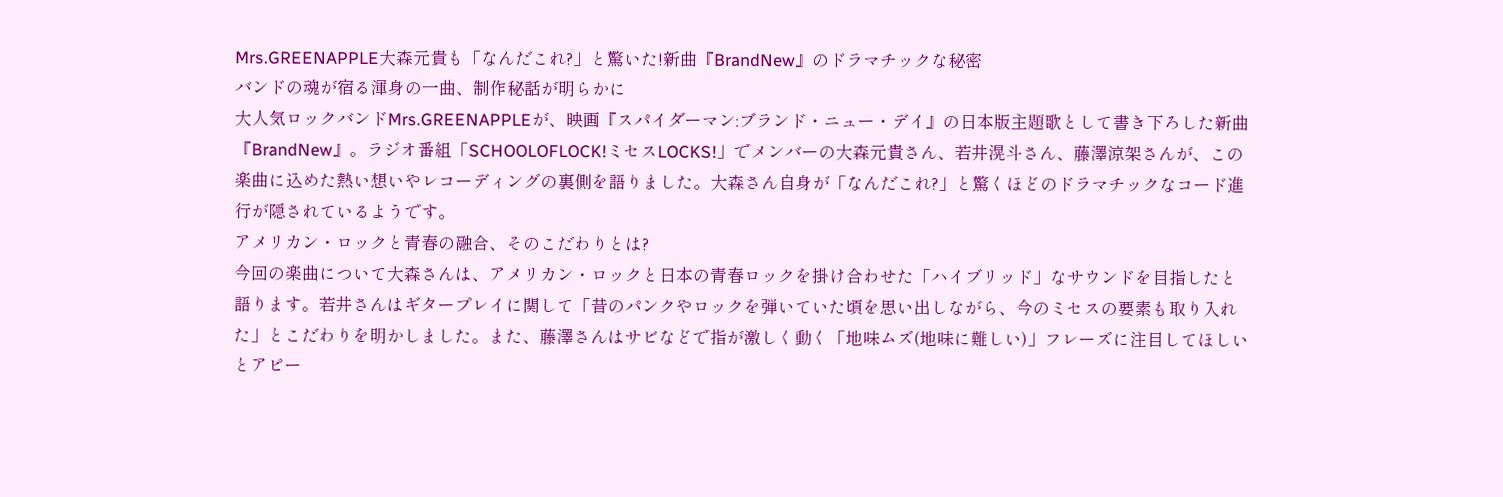Mrs.GREENAPPLE大森元貴も「なんだこれ?」と驚いた!新曲『BrandNew』のドラマチックな秘密
バンドの魂が宿る渾身の一曲、制作秘話が明らかに
大人気ロックバンドMrs.GREENAPPLEが、映画『スパイダーマン:ブランド・ニュー・デイ』の日本版主題歌として書き下ろした新曲『BrandNew』。ラジオ番組「SCHOOLOFLOCK!ミセスLOCKS!」でメンバーの大森元貴さん、若井滉斗さん、藤澤涼架さんが、この楽曲に込めた熱い想いやレコーディングの裏側を語りました。大森さん自身が「なんだこれ?」と驚くほどのドラマチックなコード進行が隠されているようです。
アメリカン・ロックと青春の融合、そのこだわりとは?
今回の楽曲について大森さんは、アメリカン・ロックと日本の青春ロックを掛け合わせた「ハイブリッド」なサウンドを目指したと語ります。若井さんはギタープレイに関して「昔のパンクやロックを弾いていた頃を思い出しながら、今のミセスの要素も取り入れた」とこだわりを明かしました。また、藤澤さんはサビなどで指が激しく動く「地味ムズ(地味に難しい)」フレーズに注目してほしいとアピー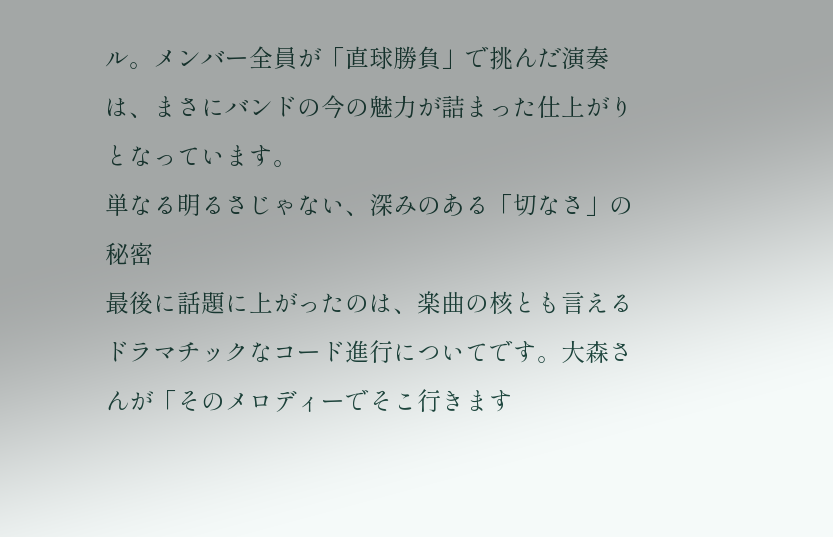ル。メンバー全員が「直球勝負」で挑んだ演奏は、まさにバンドの今の魅力が詰まった仕上がりとなっています。
単なる明るさじゃない、深みのある「切なさ」の秘密
最後に話題に上がったのは、楽曲の核とも言えるドラマチックなコード進行についてです。大森さんが「そのメロディーでそこ行きます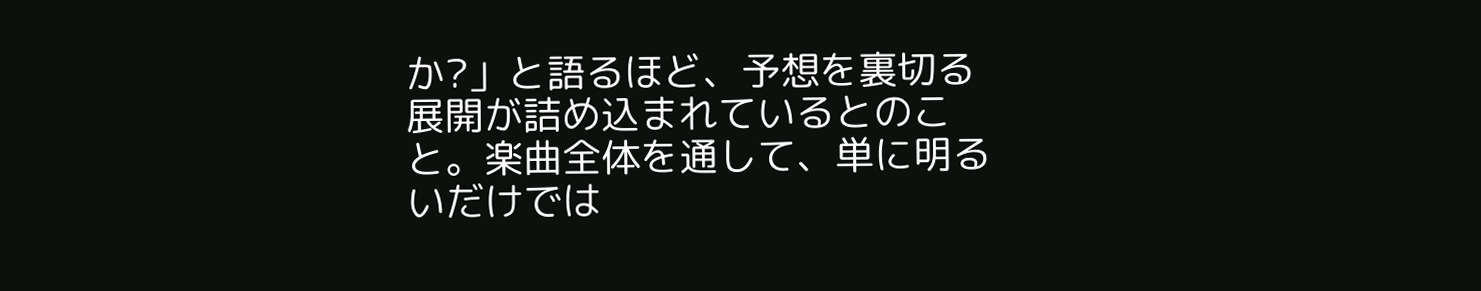か?」と語るほど、予想を裏切る展開が詰め込まれているとのこと。楽曲全体を通して、単に明るいだけでは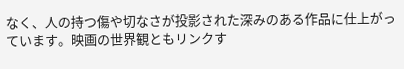なく、人の持つ傷や切なさが投影された深みのある作品に仕上がっています。映画の世界観ともリンクす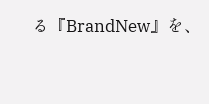る『BrandNew』を、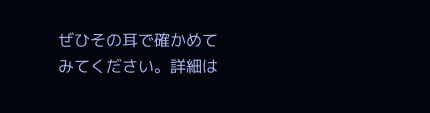ぜひその耳で確かめてみてください。詳細は